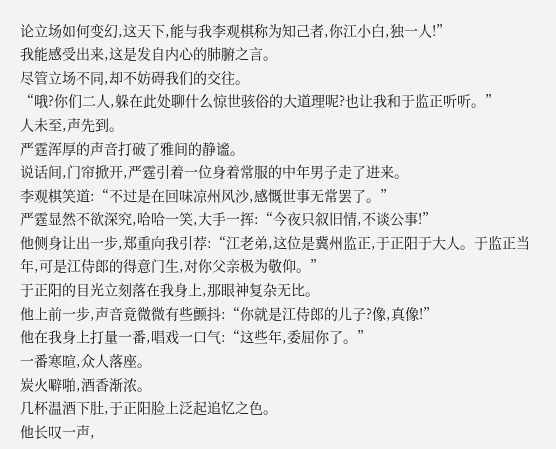论立场如何变幻,这天下,能与我李观棋称为知己者,你江小白,独一人!”
我能感受出来,这是发自内心的肺腑之言。
尽管立场不同,却不妨碍我们的交往。
“哦?你们二人,躲在此处聊什么惊世骇俗的大道理呢?也让我和于监正听听。”
人未至,声先到。
严霆浑厚的声音打破了雅间的静谧。
说话间,门帘掀开,严霆引着一位身着常服的中年男子走了进来。
李观棋笑道:“不过是在回味凉州风沙,感慨世事无常罢了。”
严霆显然不欲深究,哈哈一笑,大手一挥:“今夜只叙旧情,不谈公事!”
他侧身让出一步,郑重向我引荐:“江老弟,这位是冀州监正,于正阳于大人。于监正当年,可是江侍郎的得意门生,对你父亲极为敬仰。”
于正阳的目光立刻落在我身上,那眼神复杂无比。
他上前一步,声音竟微微有些颤抖:“你就是江侍郎的儿子?像,真像!”
他在我身上打量一番,唱戏一口气:“这些年,委屈你了。”
一番寒暄,众人落座。
炭火噼啪,酒香渐浓。
几杯温酒下肚,于正阳脸上泛起追忆之色。
他长叹一声,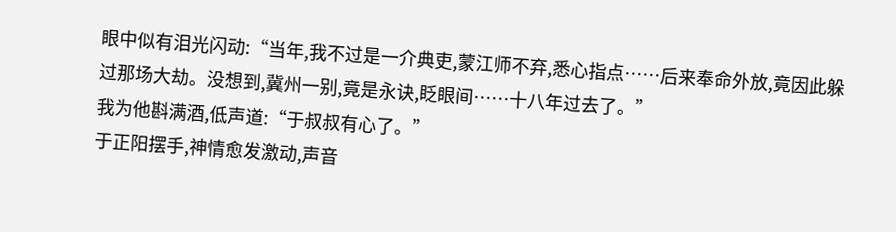眼中似有泪光闪动:“当年,我不过是一介典吏,蒙江师不弃,悉心指点……后来奉命外放,竟因此躲过那场大劫。没想到,冀州一别,竟是永诀,眨眼间……十八年过去了。”
我为他斟满酒,低声道:“于叔叔有心了。”
于正阳摆手,神情愈发激动,声音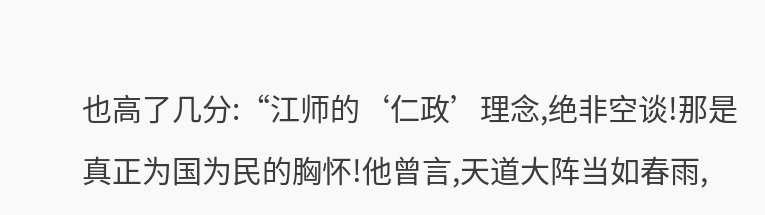也高了几分:“江师的‘仁政’理念,绝非空谈!那是真正为国为民的胸怀!他曾言,天道大阵当如春雨,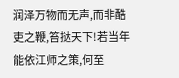润泽万物而无声,而非酷吏之鞭,笞挞天下!若当年能依江师之策,何至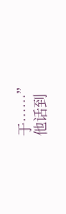于……”
他话到